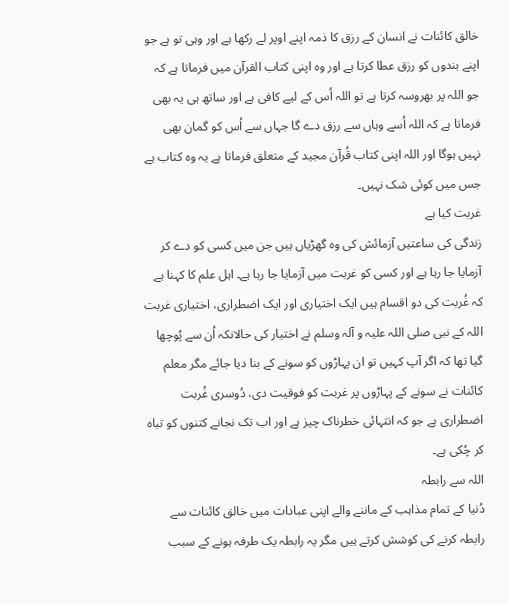خالق کائنات نے انسان کے رزق کا ذمہ اپنے اوپر لے رکھا ہے اور وہی تو ہے جو اپنے بندوں کو رزق عطا کرتا ہے اور وہ اپنی کتاب القرآن میں فرماتا ہے کہ جو اللہ پر بھروسہ کرتا ہے تو اللہ اُس کے لیے کافی ہے اور ساتھ ہی یہ بھی فرماتا ہے کہ اللہ اُسے وہاں سے رزق دے گا جہاں سے اُس کو گمان بھی نہیں ہوگا اور اللہ اپنی کتاب قُرآن مجید کے متعلق فرماتا ہے یہ وہ کتاب ہے جس میں کوئی شک نہیں۔
غربت کیا ہے
زندگی کی ساعتیں آزمائش کی وہ گھڑیاں ہیں جن میں کسی کو دے کر آزمایا جا رہا ہے اور کسی کو غربت میں آزمایا جا رہا ہے۔ اہل علم کا کہنا ہے کہ غُربت کی دو اقسام ہیں ایک اختیاری اور ایک اضطراری، اختیاری غربت اللہ کے نبی صلی اللہ علیہ و آلہ وسلم نے اختیار کی حالانکہ اُن سے پُوچھا گیا تھا کہ اگر آپ کہیں تو ان پہاڑوں کو سونے کے بنا دیا جائے مگر معلم کائنات نے سونے کے پہاڑوں پر غربت کو فوقیت دی، دُوسری غُربت اضطراری ہے جو کہ انتہائی خطرناک چیز ہے اور اب تک نجانے کتنوں کو تباہ کر چُکی ہے۔
اللہ سے رابطہ
دُنیا کے تمام مذاہب کے ماننے والے اپنی عبادات میں خالق کائنات سے رابطہ کرنے کی کوشش کرتے ہیں مگر یہ رابطہ یک طرفہ ہونے کے سبب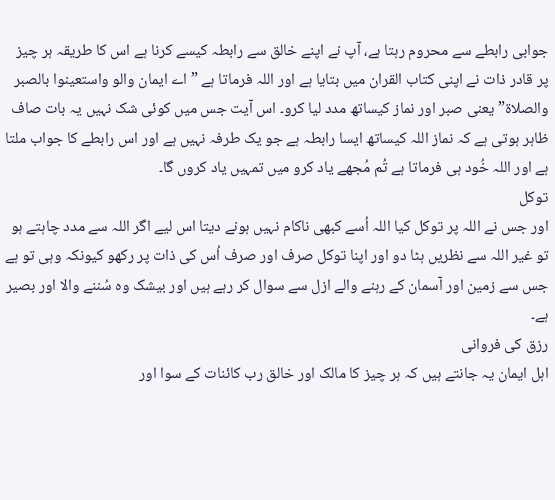جوابی رابطے سے محروم رہتا ہے، آپ نے اپنے خالق سے رابطہ کیسے کرنا ہے اس کا طریقہ ہر چیز پر قادر ذات نے اپنی کتاب القران میں بتایا ہے اور اللہ فرماتا ہے ” اے ایمان والو واستعينوا بالصبر والصلاة” یعنی صبر اور نماز کیساتھ مدد لیا کرو۔ اس آیت جس میں کوئی شک نہیں یہ بات صاف ظاہر ہوتی ہے کہ نماز اللہ کیساتھ ایسا رابطہ ہے جو یک طرفہ نہیں ہے اور اس رابطے کا جواب ملتا ہے اور اللہ خُود ہی فرماتا ہے تُم مُجھے یاد کرو میں تمہیں یاد کروں گا۔
توکل
اور جس نے اللہ پر توکل کیا اللہ اُسے کبھی ناکام نہیں ہونے دیتا اس لیے اگر اللہ سے مدد چاہتے ہو تو غیر اللہ سے نظریں ہٹا دو اور اپنا توکل صرف اور صرف اُس کی ذات پر رکھو کیونکہ وہی تو ہے جس سے زمین اور آسمان کے رہنے والے ازل سے سوال کر رہے ہیں اور بیشک وہ سُننے والا اور بصیر ہے۔
رزق کی فروانی
اہل ایمان یہ جانتے ہیں کہ ہر چیز کا مالک اور خالق رب کائنات کے سوا اور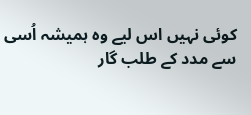کوئی نہیں اس لیے وہ ہمیشہ اُسی سے مدد کے طلب گار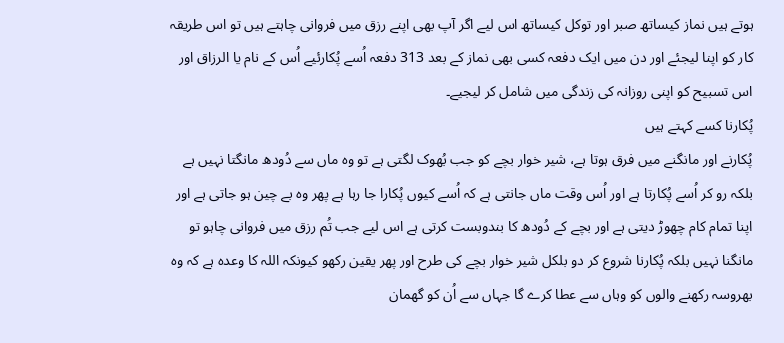ہوتے ہیں نماز کیساتھ صبر اور توکل کیساتھ اس لیے اگر آپ بھی اپنے رزق میں فروانی چاہتے ہیں تو اس طریقہ کار کو اپنا لیجئے اور دن میں ایک دفعہ کسی بھی نماز کے بعد 313 دفعہ اُسے پُکارئیے اُس کے نام یا الرزاق اور اس تسبیح کو اپنی روزانہ کی زندگی میں شامل کر لیجیے۔
پُکارنا کسے کہتے ہیں
پُکارنے اور مانگنے میں فرق ہوتا ہے، شیر خوار بچے کو جب بُھوک لگتی ہے تو وہ ماں سے دُودھ مانگتا نہیں ہے بلکہ رو کر اُسے پُکارتا ہے اور اُس وقت ماں جانتی ہے کہ اُسے کیوں پُکارا جا رہا ہے پھر وہ بے چین ہو جاتی ہے اور اپنا تمام کام چھوڑ دیتی ہے اور بچے کے دُودھ کا بندوبست کرتی ہے اس لیے جب تُم رزق میں فروانی چاہو تو مانگنا نہیں بلکہ پُکارنا شروع کر دو بلکل شیر خوار بچے کی طرح اور پھر یقین رکھو کیونکہ اللہ کا وعدہ ہے کہ وہ بھروسہ رکھنے والوں کو وہاں سے عطا کرے گا جہاں سے اُن کو گھمان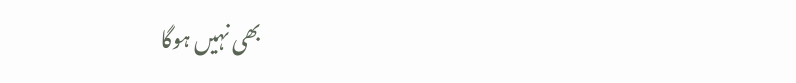بھی نہیں ہوگا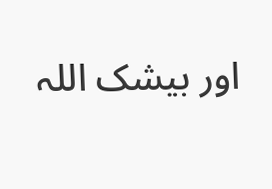اور بیشک اللہ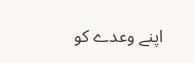اپنے وعدے کو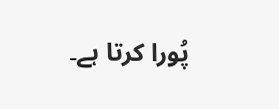پُورا کرتا ہے۔